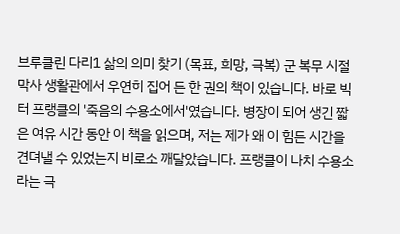브루클린 다리1 삶의 의미 찾기 (목표, 희망, 극복) 군 복무 시절 막사 생활관에서 우연히 집어 든 한 권의 책이 있습니다. 바로 빅터 프랭클의 '죽음의 수용소에서'였습니다. 병장이 되어 생긴 짧은 여유 시간 동안 이 책을 읽으며, 저는 제가 왜 이 힘든 시간을 견뎌낼 수 있었는지 비로소 깨달았습니다. 프랭클이 나치 수용소라는 극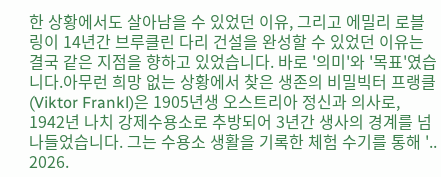한 상황에서도 살아남을 수 있었던 이유, 그리고 에밀리 로블링이 14년간 브루클린 다리 건설을 완성할 수 있었던 이유는 결국 같은 지점을 향하고 있었습니다. 바로 '의미'와 '목표'였습니다.아무런 희망 없는 상황에서 찾은 생존의 비밀빅터 프랭클(Viktor Frankl)은 1905년생 오스트리아 정신과 의사로, 1942년 나치 강제수용소로 추방되어 3년간 생사의 경계를 넘나들었습니다. 그는 수용소 생활을 기록한 체험 수기를 통해 '.. 2026.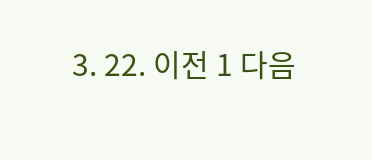3. 22. 이전 1 다음